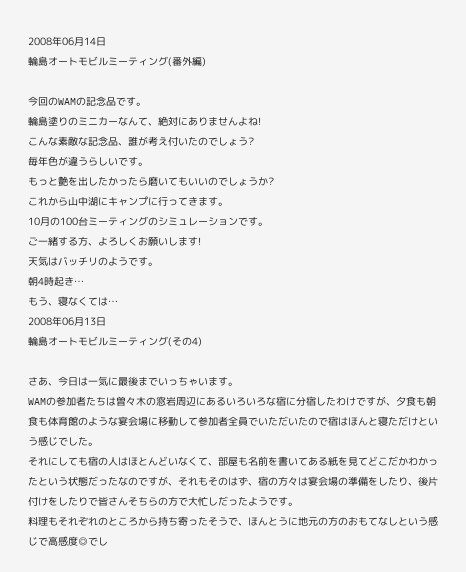2008年06月14日
輪島オートモビルミーティング(番外編)

今回のWAMの記念品です。
輪島塗りのミニカーなんて、絶対にありませんよね!
こんな素敵な記念品、誰が考え付いたのでしょう?
毎年色が違うらしいです。
もっと艶を出したかったら磨いてもいいのでしょうか?
これから山中湖にキャンプに行ってきます。
10月の100台ミーティングのシミュレーションです。
ご一緒する方、よろしくお願いします!
天気はバッチリのようです。
朝4時起き…
もう、寝なくては…
2008年06月13日
輪島オートモビルミーティング(その4)

さあ、今日は一気に最後までいっちゃいます。
WAMの参加者たちは曽々木の窓岩周辺にあるいろいろな宿に分宿したわけですが、夕食も朝食も体育館のような宴会場に移動して参加者全員でいただいたので宿はほんと寝ただけという感じでした。
それにしても宿の人はほとんどいなくて、部屋も名前を書いてある紙を見てどこだかわかったという状態だったなのですが、それもそのはず、宿の方々は宴会場の準備をしたり、後片付けをしたりで皆さんそちらの方で大忙しだったようです。
料理もそれぞれのところから持ち寄ったそうで、ほんとうに地元の方のおもてなしという感じで高感度◎でし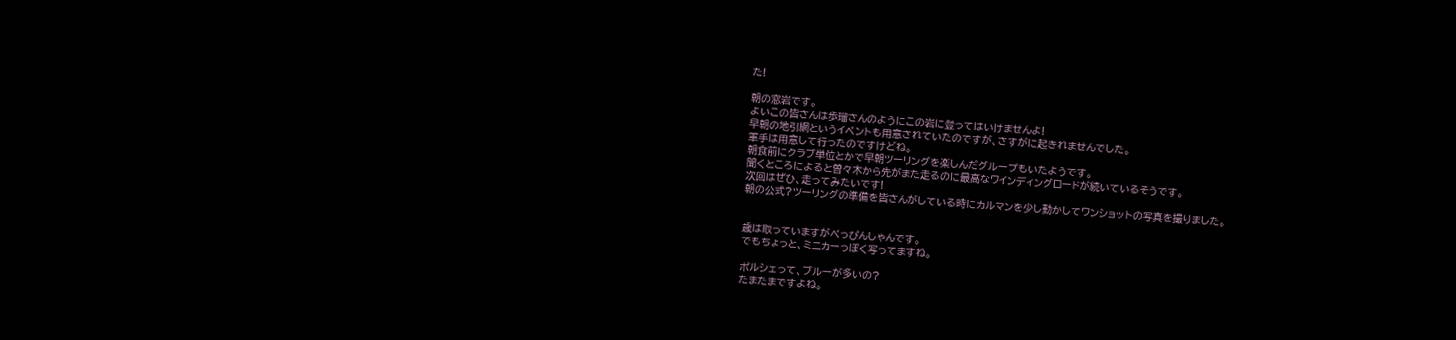た!

朝の窓岩です。
よいこの皆さんは歩瑠さんのようにこの岩に登ってはいけませんよ!
早朝の地引網というイベントも用意されていたのですが、さすがに起きれませんでした。
軍手は用意して行ったのですけどね。
朝食前にクラブ単位とかで早朝ツーリングを楽しんだグループもいたようです。
聞くところによると曽々木から先がまた走るのに最高なワインディングロードが続いているそうです。
次回はぜひ、走ってみたいです!
朝の公式?ツーリングの準備を皆さんがしている時にカルマンを少し動かしてワンショットの写真を撮りました。


歳は取っていますがべっぴんしゃんです。
でもちょっと、ミニカーっぽく写ってますね。

ポルシェって、ブルーが多いの?
たまたまですよね。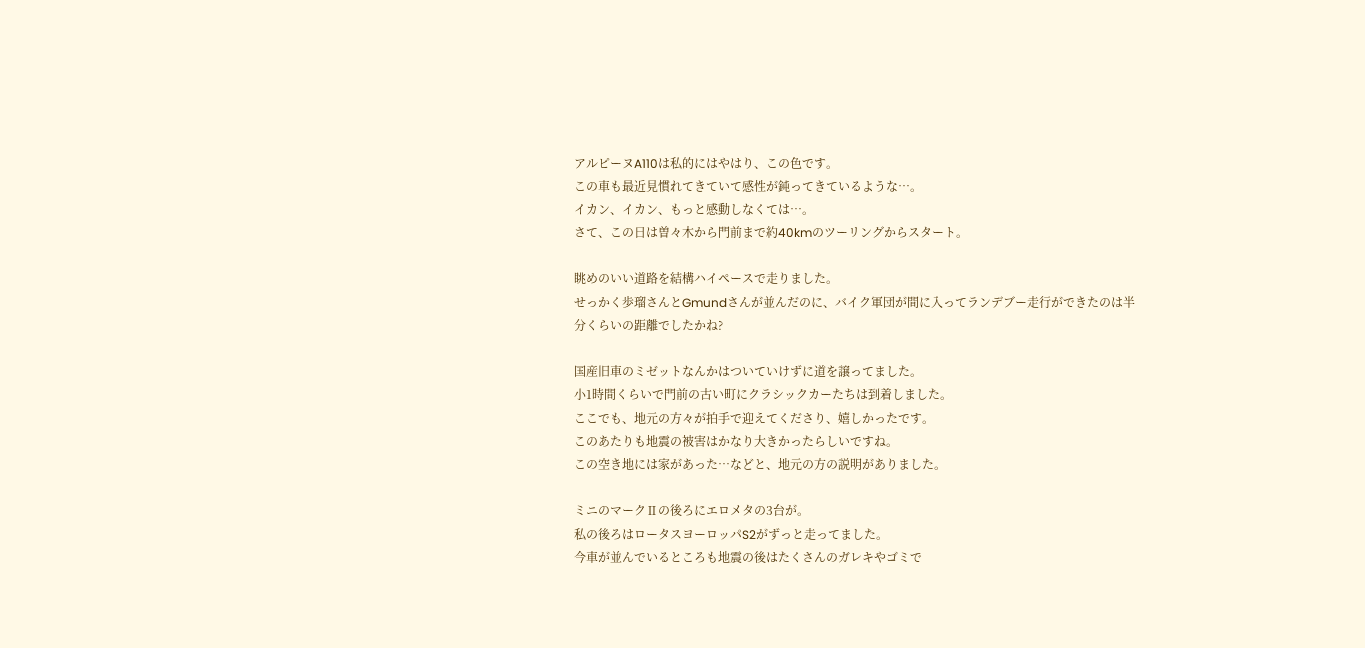アルピーヌA110は私的にはやはり、この色です。
この車も最近見慣れてきていて感性が鈍ってきているような…。
イカン、イカン、もっと感動しなくては…。
さて、この日は曽々木から門前まで約40kmのツーリングからスタート。

眺めのいい道路を結構ハイペースで走りました。
せっかく歩瑠さんとGmundさんが並んだのに、バイク軍団が間に入ってランデブー走行ができたのは半分くらいの距離でしたかね?

国産旧車のミゼットなんかはついていけずに道を譲ってました。
小1時間くらいで門前の古い町にクラシックカーたちは到着しました。
ここでも、地元の方々が拍手で迎えてくださり、嬉しかったです。
このあたりも地震の被害はかなり大きかったらしいですね。
この空き地には家があった…などと、地元の方の説明がありました。

ミニのマークⅡの後ろにエロメタの3台が。
私の後ろはロータスヨーロッパS2がずっと走ってました。
今車が並んでいるところも地震の後はたくさんのガレキやゴミで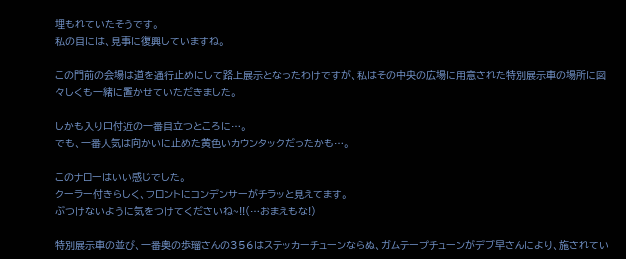埋もれていたそうです。
私の目には、見事に復興していますね。

この門前の会場は道を通行止めにして路上展示となったわけですが、私はその中央の広場に用意された特別展示車の場所に図々しくも一緒に置かせていただきました。

しかも入り口付近の一番目立つところに…。
でも、一番人気は向かいに止めた黄色いカウンタックだったかも…。

このナローはいい感じでした。
クーラー付きらしく、フロントにコンデンサーがチラッと見えてます。
ぶつけないように気をつけてくださいね~!!(…おまえもな!)

特別展示車の並び、一番奥の歩瑠さんの356はステッカーチューンならぬ、ガムテープチューンがデブ早さんにより、施されてい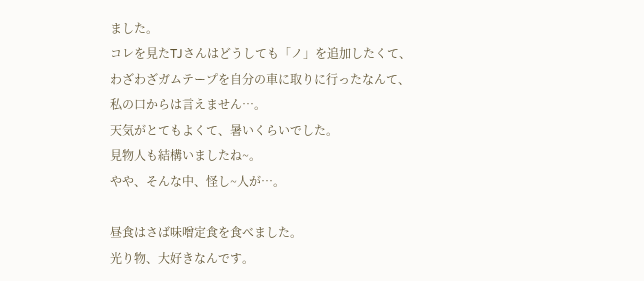ました。
コレを見たTJさんはどうしても「ノ」を追加したくて、わざわざガムテープを自分の車に取りに行ったなんて、私の口からは言えません…。
天気がとてもよくて、暑いくらいでした。
見物人も結構いましたね~。
やや、そんな中、怪し~人が…。

昼食はさば味噌定食を食べました。
光り物、大好きなんです。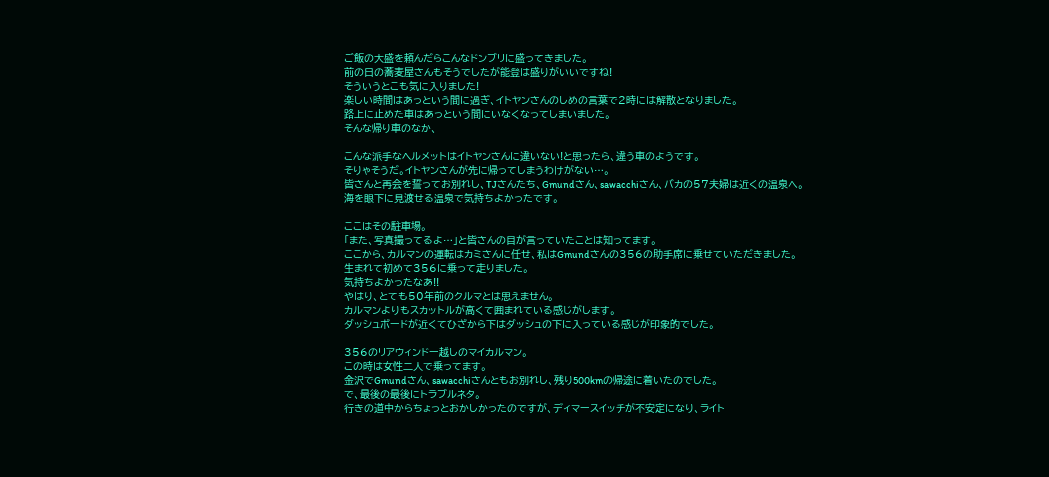ご飯の大盛を頼んだらこんなドンブリに盛ってきました。
前の日の蕎麦屋さんもそうでしたが能登は盛りがいいですね!
そういうとこも気に入りました!
楽しい時間はあっという間に過ぎ、イトヤンさんのしめの言葉で2時には解散となりました。
路上に止めた車はあっという間にいなくなってしまいました。
そんな帰り車のなか、

こんな派手なヘルメットはイトヤンさんに違いない!と思ったら、違う車のようです。
そりゃそうだ。イトヤンさんが先に帰ってしまうわけがない…。
皆さんと再会を誓ってお別れし、TJさんたち、Gmundさん、sawacchiさん、バカの57夫婦は近くの温泉へ。
海を眼下に見渡せる温泉で気持ちよかったです。

ここはその駐車場。
「また、写真撮ってるよ…」と皆さんの目が言っていたことは知ってます。
ここから、カルマンの運転はカミさんに任せ、私はGmundさんの356の助手席に乗せていただきました。
生まれて初めて356に乗って走りました。
気持ちよかったなあ!!
やはり、とても50年前のクルマとは思えません。
カルマンよりもスカットルが高くて囲まれている感じがします。
ダッシュボードが近くてひざから下はダッシュの下に入っている感じが印象的でした。

356のリアウィンドー越しのマイカルマン。
この時は女性二人で乗ってます。
金沢でGmundさん、sawacchiさんともお別れし、残り500kmの帰途に着いたのでした。
で、最後の最後にトラブルネタ。
行きの道中からちょっとおかしかったのですが、ディマースイッチが不安定になり、ライト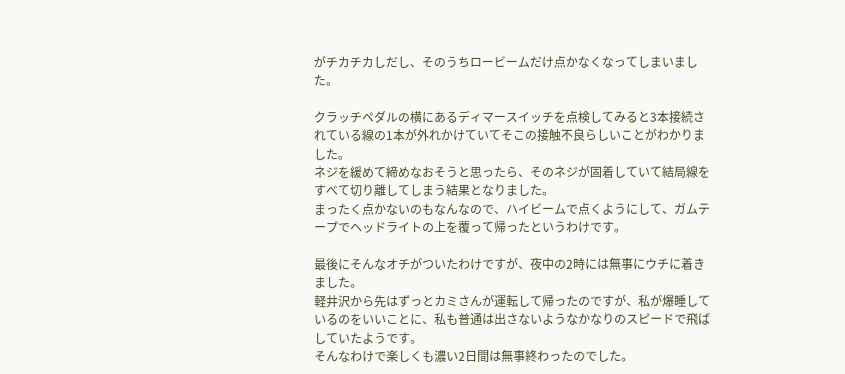がチカチカしだし、そのうちロービームだけ点かなくなってしまいました。

クラッチペダルの横にあるディマースイッチを点検してみると3本接続されている線の1本が外れかけていてそこの接触不良らしいことがわかりました。
ネジを緩めて締めなおそうと思ったら、そのネジが固着していて結局線をすべて切り離してしまう結果となりました。
まったく点かないのもなんなので、ハイビームで点くようにして、ガムテープでヘッドライトの上を覆って帰ったというわけです。

最後にそんなオチがついたわけですが、夜中の2時には無事にウチに着きました。
軽井沢から先はずっとカミさんが運転して帰ったのですが、私が爆睡しているのをいいことに、私も普通は出さないようなかなりのスピードで飛ばしていたようです。
そんなわけで楽しくも濃い2日間は無事終わったのでした。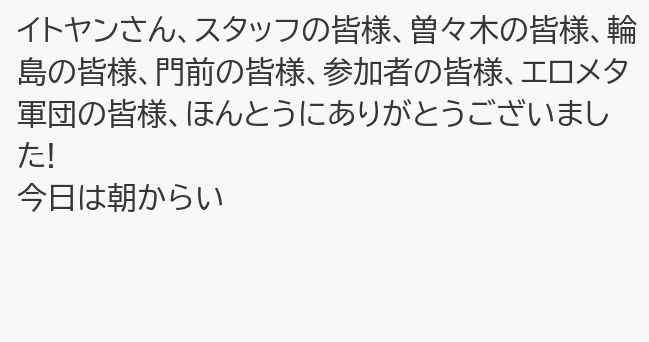イトヤンさん、スタッフの皆様、曽々木の皆様、輪島の皆様、門前の皆様、参加者の皆様、エロメタ軍団の皆様、ほんとうにありがとうございました!
今日は朝からい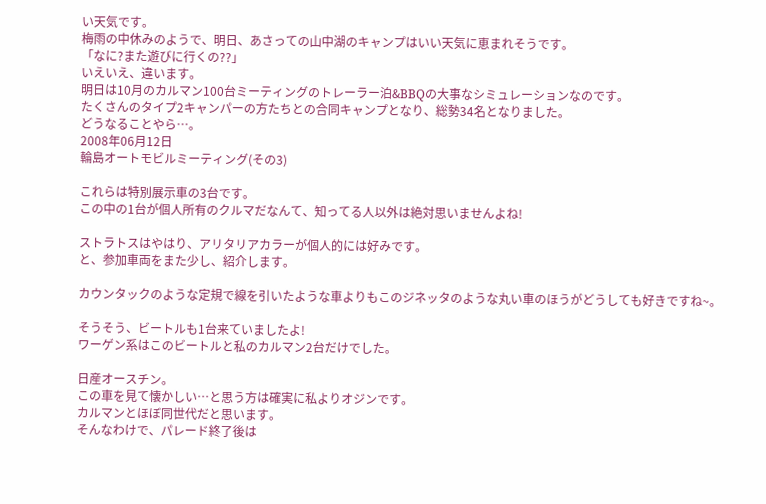い天気です。
梅雨の中休みのようで、明日、あさっての山中湖のキャンプはいい天気に恵まれそうです。
「なに?また遊びに行くの??」
いえいえ、違います。
明日は10月のカルマン100台ミーティングのトレーラー泊&BBQの大事なシミュレーションなのです。
たくさんのタイプ2キャンパーの方たちとの合同キャンプとなり、総勢34名となりました。
どうなることやら…。
2008年06月12日
輪島オートモビルミーティング(その3)

これらは特別展示車の3台です。
この中の1台が個人所有のクルマだなんて、知ってる人以外は絶対思いませんよね!

ストラトスはやはり、アリタリアカラーが個人的には好みです。
と、参加車両をまた少し、紹介します。

カウンタックのような定規で線を引いたような車よりもこのジネッタのような丸い車のほうがどうしても好きですね~。

そうそう、ビートルも1台来ていましたよ!
ワーゲン系はこのビートルと私のカルマン2台だけでした。

日産オースチン。
この車を見て懐かしい…と思う方は確実に私よりオジンです。
カルマンとほぼ同世代だと思います。
そんなわけで、パレード終了後は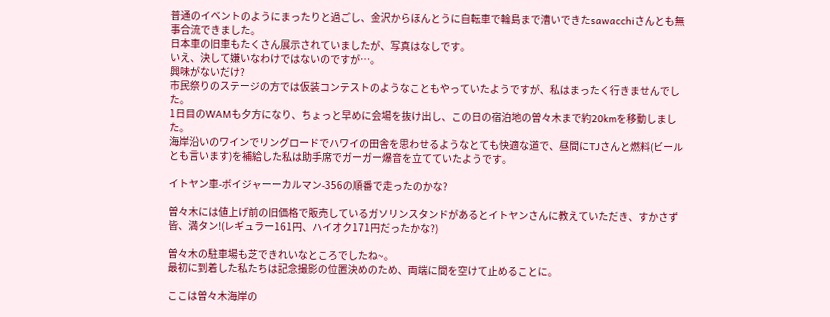普通のイベントのようにまったりと過ごし、金沢からほんとうに自転車で輪島まで漕いできたsawacchiさんとも無事合流できました。
日本車の旧車もたくさん展示されていましたが、写真はなしです。
いえ、決して嫌いなわけではないのですが…。
興味がないだけ?
市民祭りのステージの方では仮装コンテストのようなこともやっていたようですが、私はまったく行きませんでした。
1日目のWAMも夕方になり、ちょっと早めに会場を抜け出し、この日の宿泊地の曽々木まで約20kmを移動しました。
海岸沿いのワインでリングロードでハワイの田舎を思わせるようなとても快適な道で、昼間にTJさんと燃料(ビールとも言います)を補給した私は助手席でガーガー爆音を立てていたようです。

イトヤン車-ボイジャーーカルマン-356の順番で走ったのかな?

曽々木には値上げ前の旧価格で販売しているガソリンスタンドがあるとイトヤンさんに教えていただき、すかさず皆、満タン!(レギュラー161円、ハイオク171円だったかな?)

曽々木の駐車場も芝できれいなところでしたね~。
最初に到着した私たちは記念撮影の位置決めのため、両端に間を空けて止めることに。

ここは曽々木海岸の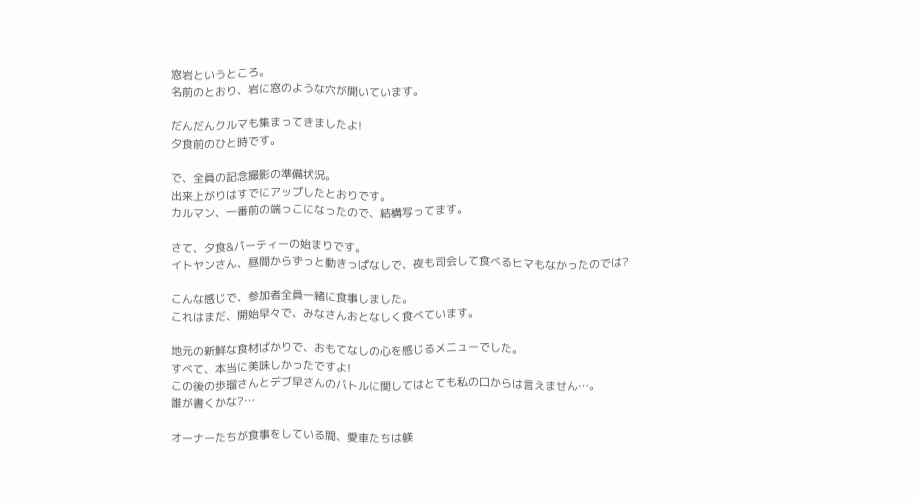窓岩というところ。
名前のとおり、岩に窓のような穴が開いています。

だんだんクルマも集まってきましたよ!
夕食前のひと時です。

で、全員の記念撮影の準備状況。
出来上がりはすでにアップしたとおりです。
カルマン、一番前の端っこになったので、結構写ってます。

さて、夕食&パーティーの始まりです。
イトヤンさん、昼間からずっと動きっぱなしで、夜も司会して食べるヒマもなかったのでは?

こんな感じで、参加者全員一緒に食事しました。
これはまだ、開始早々で、みなさんおとなしく食べています。

地元の新鮮な食材ばかりで、おもてなしの心を感じるメニューでした。
すべて、本当に美味しかったですよ!
この後の歩瑠さんとデブ早さんのバトルに関してはとても私の口からは言えません…。
誰が書くかな?…

オーナーたちが食事をしている間、愛車たちは躾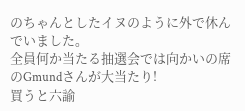のちゃんとしたイヌのように外で休んでいました。
全員何か当たる抽選会では向かいの席のGmundさんが大当たり!
買うと六諭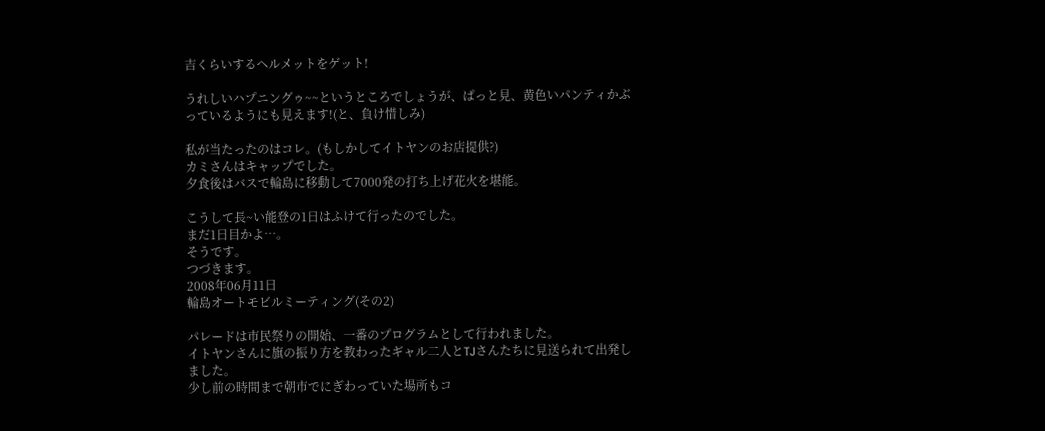吉くらいするヘルメットをゲット!

うれしいハプニングゥ~~というところでしょうが、ぱっと見、黄色いパンティかぶっているようにも見えます!(と、負け惜しみ)

私が当たったのはコレ。(もしかしてイトヤンのお店提供?)
カミさんはキャップでした。
夕食後はバスで輪島に移動して7000発の打ち上げ花火を堪能。

こうして長~い能登の1日はふけて行ったのでした。
まだ1日目かよ…。
そうです。
つづきます。
2008年06月11日
輪島オートモビルミーティング(その2)

パレードは市民祭りの開始、一番のプログラムとして行われました。
イトヤンさんに旗の振り方を教わったギャル二人とTJさんたちに見送られて出発しました。
少し前の時間まで朝市でにぎわっていた場所もコ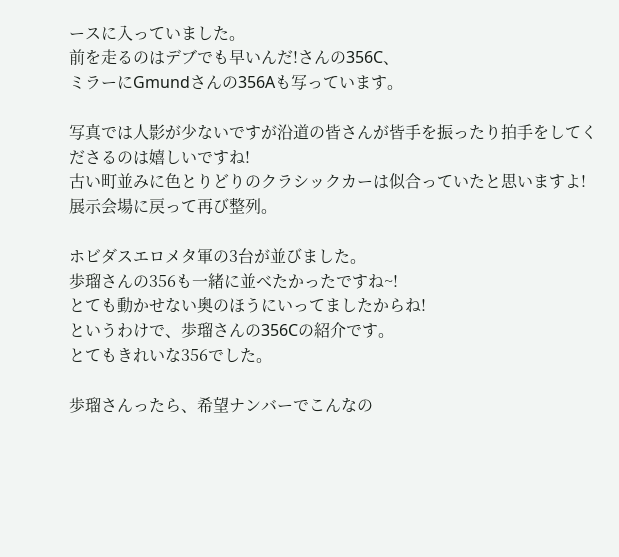ースに入っていました。
前を走るのはデブでも早いんだ!さんの356C、
ミラーにGmundさんの356Aも写っています。

写真では人影が少ないですが沿道の皆さんが皆手を振ったり拍手をしてくださるのは嬉しいですね!
古い町並みに色とりどりのクラシックカーは似合っていたと思いますよ!
展示会場に戻って再び整列。

ホビダスエロメタ軍の3台が並びました。
歩瑠さんの356も一緒に並べたかったですね~!
とても動かせない奥のほうにいってましたからね!
というわけで、歩瑠さんの356Cの紹介です。
とてもきれいな356でした。

歩瑠さんったら、希望ナンバーでこんなの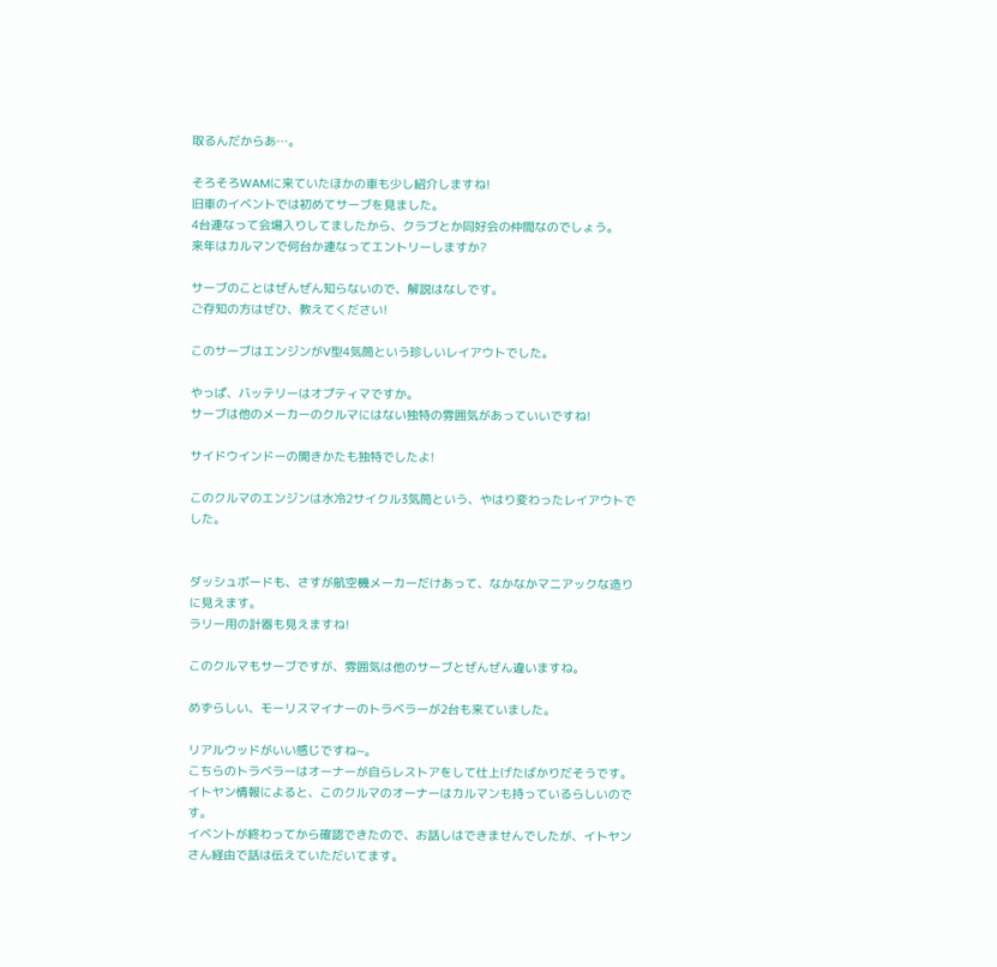取るんだからあ…。

そろそろWAMに来ていたほかの車も少し紹介しますね!
旧車のイベントでは初めてサーブを見ました。
4台連なって会場入りしてましたから、クラブとか同好会の仲間なのでしょう。
来年はカルマンで何台か連なってエントリーしますか?

サーブのことはぜんぜん知らないので、解説はなしです。
ご存知の方はぜひ、教えてください!

このサーブはエンジンがV型4気筒という珍しいレイアウトでした。

やっぱ、バッテリーはオプティマですか。
サーブは他のメーカーのクルマにはない独特の雰囲気があっていいですね!

サイドウインドーの開きかたも独特でしたよ!

このクルマのエンジンは水冷2サイクル3気筒という、やはり変わったレイアウトでした。


ダッシュボードも、さすが航空機メーカーだけあって、なかなかマニアックな造りに見えます。
ラリー用の計器も見えますね!

このクルマもサーブですが、雰囲気は他のサーブとぜんぜん違いますね。

めずらしい、モーリスマイナーのトラベラーが2台も来ていました。

リアルウッドがいい感じですね~。
こちらのトラベラーはオーナーが自らレストアをして仕上げたばかりだそうです。
イトヤン情報によると、このクルマのオーナーはカルマンも持っているらしいのです。
イベントが終わってから確認できたので、お話しはできませんでしたが、イトヤンさん経由で話は伝えていただいてます。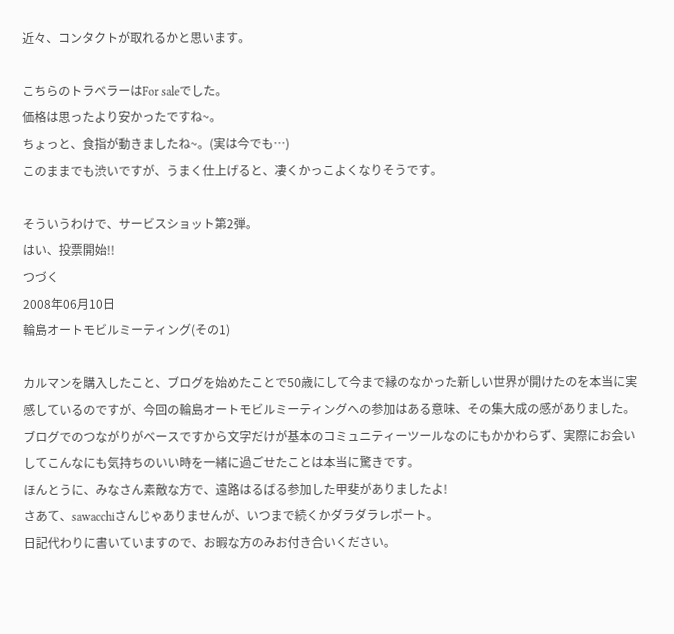近々、コンタクトが取れるかと思います。

こちらのトラベラーはFor saleでした。
価格は思ったより安かったですね~。
ちょっと、食指が動きましたね~。(実は今でも…)
このままでも渋いですが、うまく仕上げると、凄くかっこよくなりそうです。

そういうわけで、サービスショット第2弾。
はい、投票開始!!
つづく
2008年06月10日
輪島オートモビルミーティング(その1)

カルマンを購入したこと、ブログを始めたことで50歳にして今まで縁のなかった新しい世界が開けたのを本当に実感しているのですが、今回の輪島オートモビルミーティングへの参加はある意味、その集大成の感がありました。
ブログでのつながりがベースですから文字だけが基本のコミュニティーツールなのにもかかわらず、実際にお会いしてこんなにも気持ちのいい時を一緒に過ごせたことは本当に驚きです。
ほんとうに、みなさん素敵な方で、遠路はるばる参加した甲斐がありましたよ!
さあて、sawacchiさんじゃありませんが、いつまで続くかダラダラレポート。
日記代わりに書いていますので、お暇な方のみお付き合いください。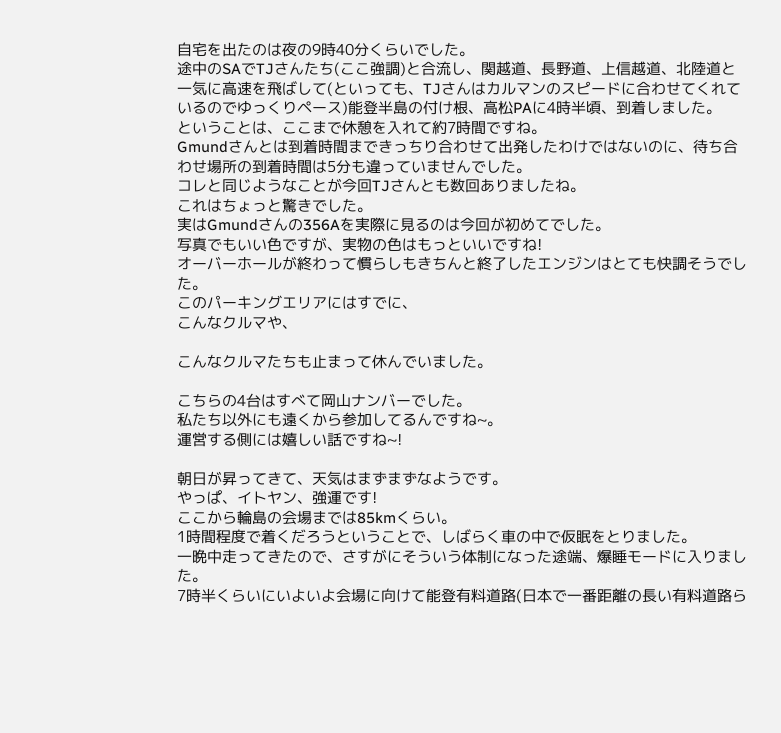自宅を出たのは夜の9時40分くらいでした。
途中のSAでTJさんたち(ここ強調)と合流し、関越道、長野道、上信越道、北陸道と一気に高速を飛ばして(といっても、TJさんはカルマンのスピードに合わせてくれているのでゆっくりペース)能登半島の付け根、高松PAに4時半頃、到着しました。
ということは、ここまで休憩を入れて約7時間ですね。
Gmundさんとは到着時間まできっちり合わせて出発したわけではないのに、待ち合わせ場所の到着時間は5分も違っていませんでした。
コレと同じようなことが今回TJさんとも数回ありましたね。
これはちょっと驚きでした。
実はGmundさんの356Aを実際に見るのは今回が初めてでした。
写真でもいい色ですが、実物の色はもっといいですね!
オーバーホールが終わって慣らしもきちんと終了したエンジンはとても快調そうでした。
このパーキングエリアにはすでに、
こんなクルマや、

こんなクルマたちも止まって休んでいました。

こちらの4台はすべて岡山ナンバーでした。
私たち以外にも遠くから参加してるんですね~。
運営する側には嬉しい話ですね~!

朝日が昇ってきて、天気はまずまずなようです。
やっぱ、イトヤン、強運です!
ここから輪島の会場までは85kmくらい。
1時間程度で着くだろうということで、しばらく車の中で仮眠をとりました。
一晩中走ってきたので、さすがにそういう体制になった途端、爆睡モードに入りました。
7時半くらいにいよいよ会場に向けて能登有料道路(日本で一番距離の長い有料道路ら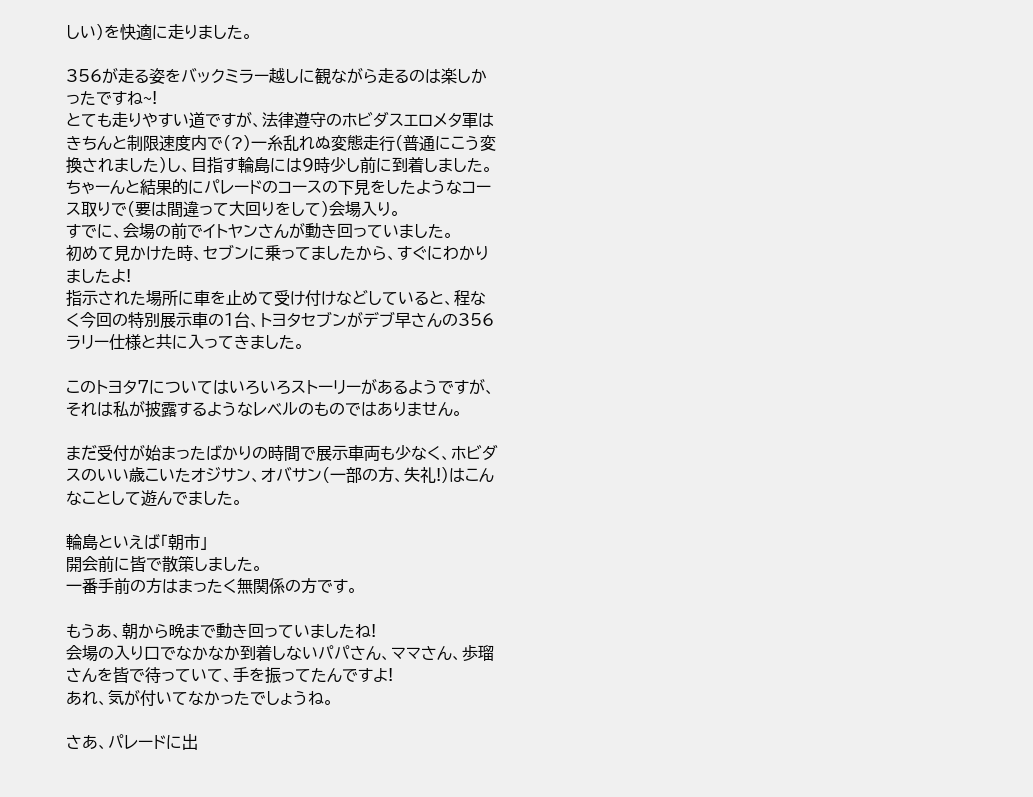しい)を快適に走りました。

356が走る姿をバックミラー越しに観ながら走るのは楽しかったですね~!
とても走りやすい道ですが、法律遵守のホビダスエロメタ軍はきちんと制限速度内で(?)一糸乱れぬ変態走行(普通にこう変換されました)し、目指す輪島には9時少し前に到着しました。
ちゃーんと結果的にパレードのコースの下見をしたようなコース取りで(要は間違って大回りをして)会場入り。
すでに、会場の前でイトヤンさんが動き回っていました。
初めて見かけた時、セブンに乗ってましたから、すぐにわかりましたよ!
指示された場所に車を止めて受け付けなどしていると、程なく今回の特別展示車の1台、トヨタセブンがデブ早さんの356ラリー仕様と共に入ってきました。

このトヨタ7についてはいろいろストーリーがあるようですが、それは私が披露するようなレベルのものではありません。

まだ受付が始まったばかりの時間で展示車両も少なく、ホビダスのいい歳こいたオジサン、オバサン(一部の方、失礼!)はこんなことして遊んでました。

輪島といえば「朝市」
開会前に皆で散策しました。
一番手前の方はまったく無関係の方です。

もうあ、朝から晩まで動き回っていましたね!
会場の入り口でなかなか到着しないパパさん、ママさん、歩瑠さんを皆で待っていて、手を振ってたんですよ!
あれ、気が付いてなかったでしょうね。

さあ、パレードに出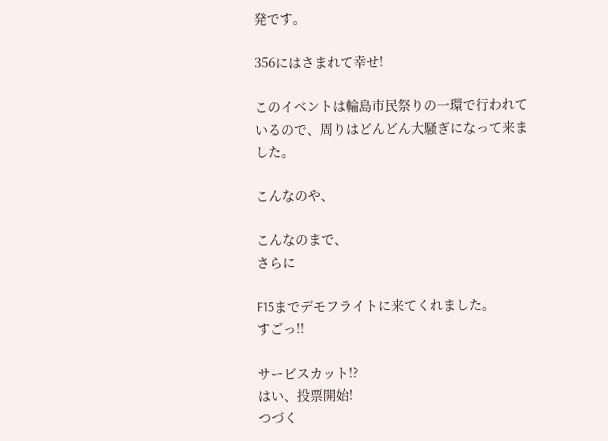発です。

356にはさまれて幸せ!

このイベントは輪島市民祭りの一環で行われているので、周りはどんどん大騒ぎになって来ました。

こんなのや、

こんなのまで、
さらに

F15までデモフライトに来てくれました。
すごっ!!

サービスカット!?
はい、投票開始!
つづく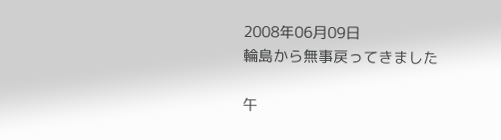2008年06月09日
輪島から無事戻ってきました

午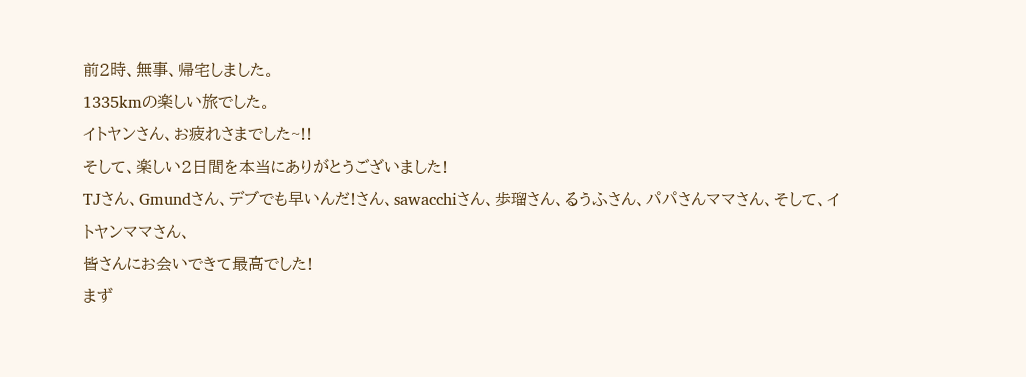前2時、無事、帰宅しました。
1335kmの楽しい旅でした。
イトヤンさん、お疲れさまでした~!!
そして、楽しい2日間を本当にありがとうございました!
TJさん、Gmundさん、デブでも早いんだ!さん、sawacchiさん、歩瑠さん、るうふさん、パパさんママさん、そして、イトヤンママさん、
皆さんにお会いできて最高でした!
まず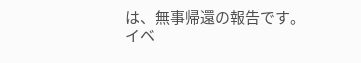は、無事帰還の報告です。
イベ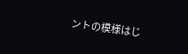ントの模様はじ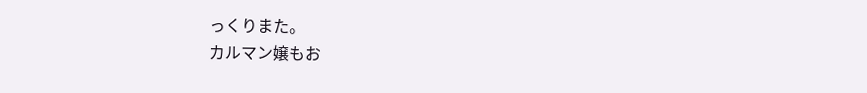っくりまた。
カルマン嬢もお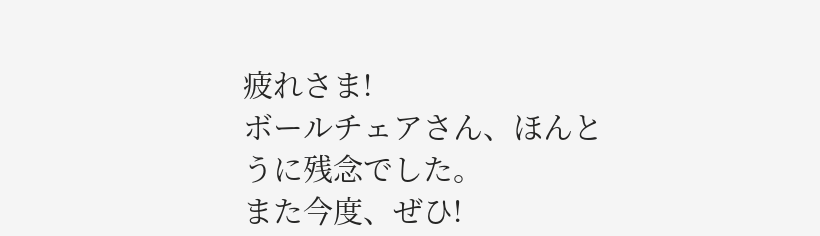疲れさま!
ボールチェアさん、ほんとうに残念でした。
また今度、ぜひ!